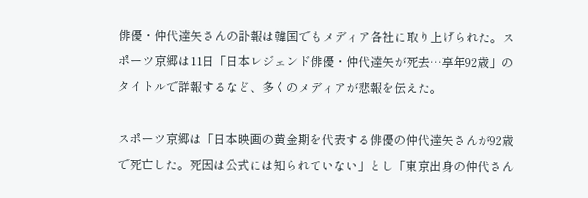俳優・仲代達矢さんの訃報は韓国でもメディア各社に取り上げられた。スポーツ京郷は11日「日本レジェンド俳優・仲代達矢が死去…享年92歳」のタイトルで詳報するなど、多くのメディアが悲報を伝えた。

スポーツ京郷は「日本映画の黄金期を代表する俳優の仲代達矢さんが92歳で死亡した。死因は公式には知られていない」とし「東京出身の仲代さん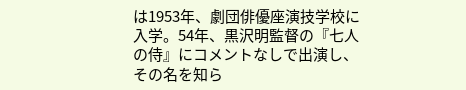は1953年、劇団俳優座演技学校に入学。54年、黒沢明監督の『七人の侍』にコメントなしで出演し、その名を知ら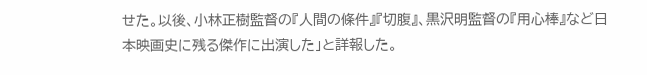せた。以後、小林正樹監督の『人間の條件』『切腹』、黒沢明監督の『用心棒』など日本映画史に残る傑作に出演した」と詳報した。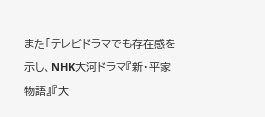また「テレビドラマでも存在感を示し、NHK大河ドラマ『新・平家物語』『大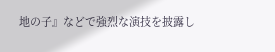地の子』などで強烈な演技を披露し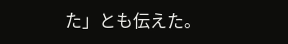た」とも伝えた。